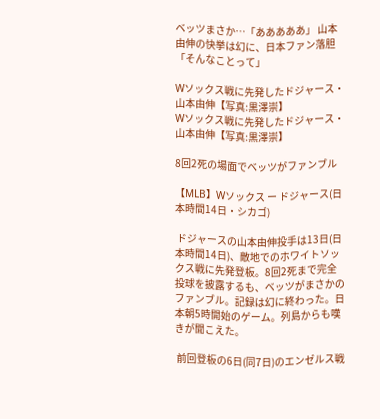ベッツまさか…「あああああ」 山本由伸の快挙は幻に、日本ファン落胆「そんなことって」

Wソックス戦に先発したドジャース・山本由伸【写真:黒澤崇】
Wソックス戦に先発したドジャース・山本由伸【写真:黒澤崇】

8回2死の場面でベッツがファンブル

【MLB】Wソックス ー ドジャース(日本時間14日・シカゴ)

 ドジャースの山本由伸投手は13日(日本時間14日)、敵地でのホワイトソックス戦に先発登板。8回2死まで完全投球を披露するも、ベッツがまさかのファンブル。記録は幻に終わった。日本朝5時開始のゲーム。列島からも嘆きが聞こえた。

 前回登板の6日(同7日)のエンゼルス戦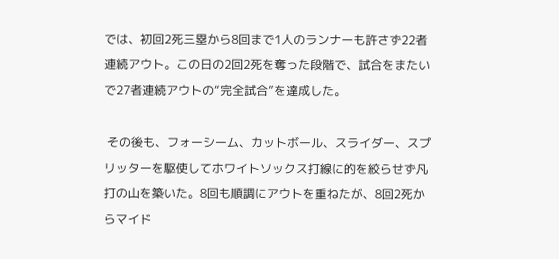では、初回2死三塁から8回まで1人のランナーも許さず22者連続アウト。この日の2回2死を奪った段階で、試合をまたいで27者連続アウトの“完全試合”を達成した。

 その後も、フォーシーム、カットボール、スライダー、スプリッターを駆使してホワイトソックス打線に的を絞らせず凡打の山を築いた。8回も順調にアウトを重ねたが、8回2死からマイド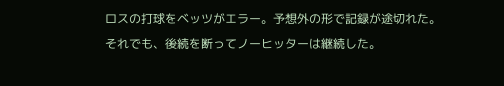ロスの打球をベッツがエラー。予想外の形で記録が途切れた。それでも、後続を断ってノーヒッターは継続した。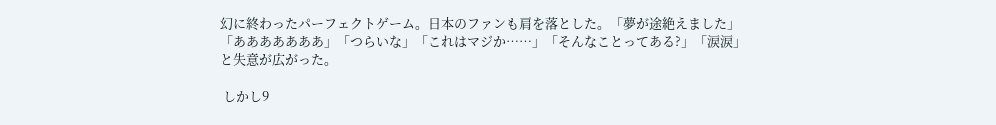幻に終わったパーフェクトゲーム。日本のファンも肩を落とした。「夢が途絶えました」「あああああああ」「つらいな」「これはマジか……」「そんなことってある?」「涙涙」と失意が広がった。

 しかし9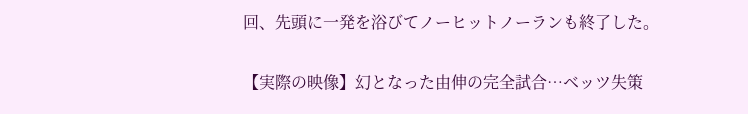回、先頭に一発を浴びてノーヒットノーランも終了した。

【実際の映像】幻となった由伸の完全試合…ベッツ失策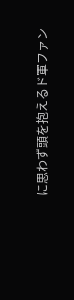に思わず頭を抱えるド軍ファン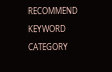RECOMMEND

KEYWORD

CATEGORY